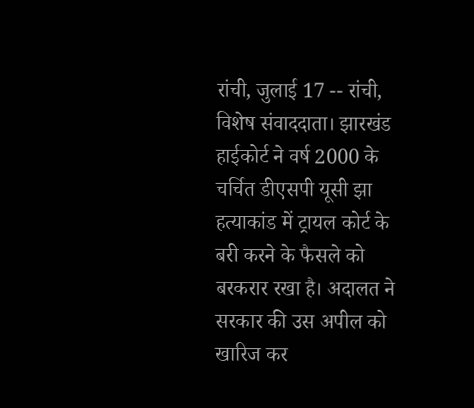रांची, जुलाई 17 -- रांची, विशेष संवाददाता। झारखंड हाईकोर्ट ने वर्ष 2000 के चर्चित डीएसपी यूसी झा हत्याकांड में ट्रायल कोर्ट के बरी करने के फैसले को बरकरार रखा है। अदालत ने सरकार की उस अपील को खारिज कर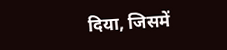दिया, जिसमें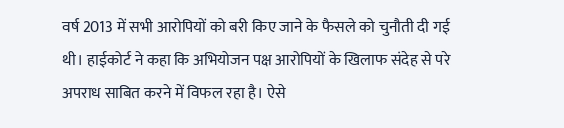वर्ष 2013 में सभी आरोपियों को बरी किए जाने के फैसले को चुनौती दी गई थी। हाईकोर्ट ने कहा कि अभियोजन पक्ष आरोपियों के खिलाफ संदेह से परे अपराध साबित करने में विफल रहा है। ऐसे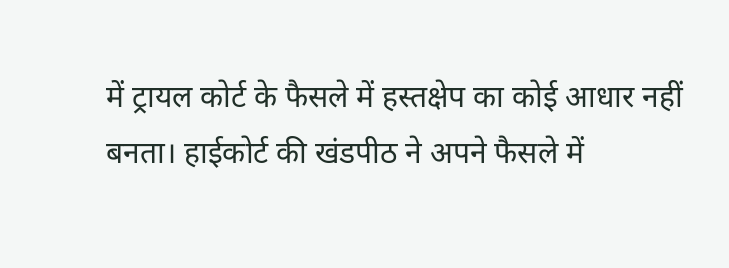में ट्रायल कोर्ट के फैसले में हस्तक्षेप का कोई आधार नहीं बनता। हाईकोर्ट की खंडपीठ ने अपने फैसले में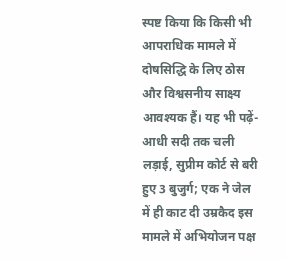स्पष्ट किया कि किसी भी आपराधिक मामले में दोषसिद्धि के लिए ठोस और विश्वसनीय साक्ष्य आवश्यक हैं। यह भी पढ़ें- आधी सदी तक चली लड़ाई, सुप्रीम कोर्ट से बरी हुए 3 बुजुर्ग; एक ने जेल में ही काट दी उम्रकैद इस मामले में अभियोजन पक्ष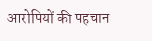आरोपियों की पहचान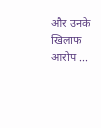और उनके खिलाफ आरोप ...